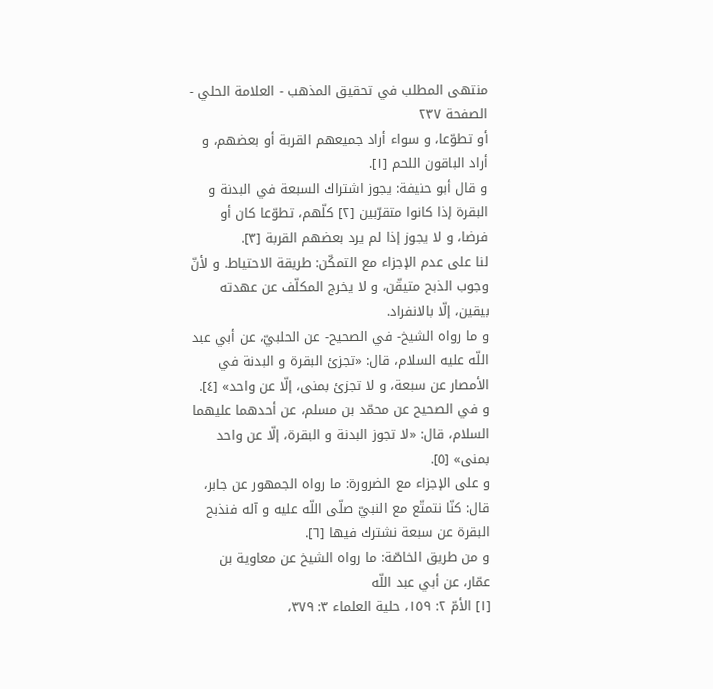منتهى المطلب في تحقيق المذهب - العلامة الحلي - الصفحة ٢٣٧
أو تطوّعا، و سواء أراد جميعهم القربة أو بعضهم، و أراد الباقون اللحم [١].
و قال أبو حنيفة: يجوز اشتراك السبعة في البدنة و البقرة إذا كانوا متقرّبين [٢] كلّهم، تطوّعا كان أو فرضا، و لا يجوز إذا لم يرد بعضهم القربة [٣].
لنا على عدم الإجزاء مع التمكّن: طريقة الاحتياط. و لأنّ وجوب الذبح متيقّن، و لا يخرج المكلّف عن عهدته بيقين، إلّا بالانفراد.
و ما رواه الشيخ- في الصحيح- عن الحلبيّ، عن أبي عبد اللّه عليه السلام، قال: «تجزئ البقرة و البدنة في الأمصار عن سبعة، و لا تجزئ بمنى، إلّا عن واحد» [٤].
و في الصحيح عن محمّد بن مسلم، عن أحدهما عليهما السلام، قال: «لا تجوز البدنة و البقرة، إلّا عن واحد بمنى» [٥].
و على الإجزاء مع الضرورة: ما رواه الجمهور عن جابر، قال: كنّا نتمتّع مع النبيّ صلّى اللّه عليه و آله فنذبح البقرة عن سبعة نشترك فيها [٦].
و من طريق الخاصّة: ما رواه الشيخ عن معاوية بن عمّار، عن أبي عبد اللّه
[١] الأمّ ٢: ١٥٩، حلية العلماء ٣: ٣٧٩،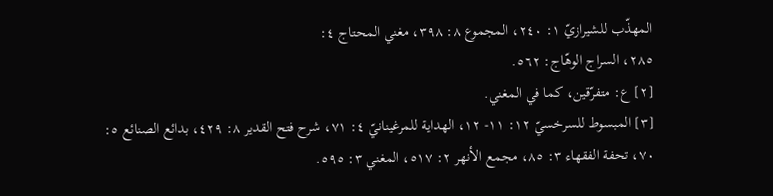المهذّب للشيرازيّ ١: ٢٤٠، المجموع ٨: ٣٩٨، مغني المحتاج ٤:
٢٨٥، السراج الوهّاج: ٥٦٢.
[٢] ع: متفرّقين، كما في المغني.
[٣] المبسوط للسرخسيّ ١٢: ١١- ١٢، الهداية للمرغينانيّ ٤: ٧١، شرح فتح القدير ٨: ٤٢٩، بدائع الصنائع ٥: ٧٠، تحفة الفقهاء ٣: ٨٥، مجمع الأنهر ٢: ٥١٧، المغني ٣: ٥٩٥.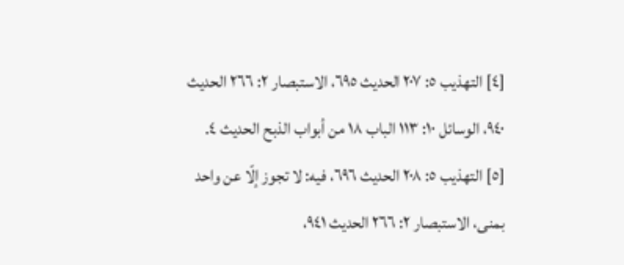[٤] التهذيب ٥: ٢٠٧ الحديث ٦٩٥، الاستبصار ٢: ٢٦٦ الحديث ٩٤٠، الوسائل ١٠: ١١٣ الباب ١٨ من أبواب الذبح الحديث ٤.
[٥] التهذيب ٥: ٢٠٨ الحديث ٦٩٦، فيه: لا تجوز إلّا عن واحد بمنى، الاستبصار ٢: ٢٦٦ الحديث ٩٤١،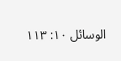الوسائل ١٠: ١١٣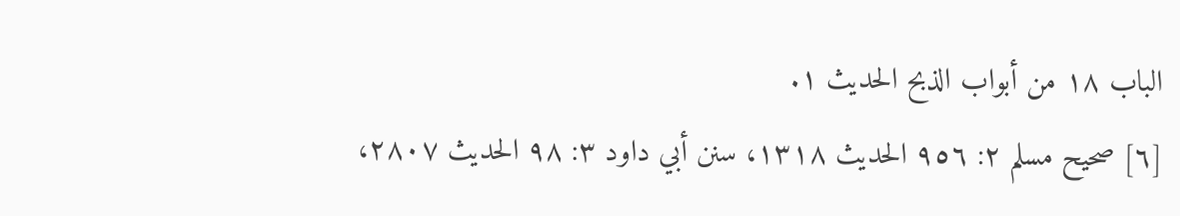الباب ١٨ من أبواب الذبح الحديث ١.
[٦] صحيح مسلم ٢: ٩٥٦ الحديث ١٣١٨، سنن أبي داود ٣: ٩٨ الحديث ٢٨٠٧،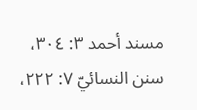مسند أحمد ٣: ٣٠٤، سنن النسائيّ ٧: ٢٢٢،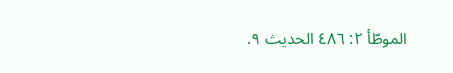الموطّأ ٢: ٤٨٦ الحديث ٩.